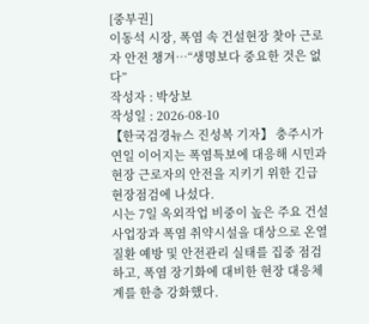[중부권]
이동석 시장, 폭염 속 건설현장 찾아 근로자 안전 챙겨…“생명보다 중요한 것은 없다”
작성자 : 박상보
작성일 : 2026-08-10
【한국검경뉴스 진성복 기자】 충주시가 연일 이어지는 폭염특보에 대응해 시민과 현장 근로자의 안전을 지키기 위한 긴급 현장점검에 나섰다.
시는 7일 옥외작업 비중이 높은 주요 건설사업장과 폭염 취약시설을 대상으로 온열질환 예방 및 안전관리 실태를 집중 점검하고, 폭염 장기화에 대비한 현장 대응체계를 한층 강화했다.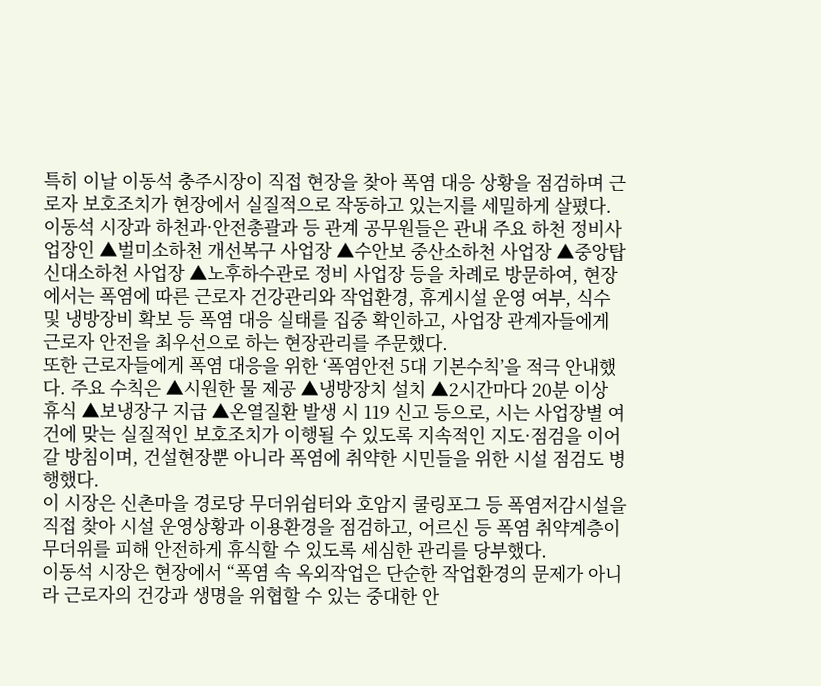특히 이날 이동석 충주시장이 직접 현장을 찾아 폭염 대응 상황을 점검하며 근로자 보호조치가 현장에서 실질적으로 작동하고 있는지를 세밀하게 살폈다.
이동석 시장과 하천과·안전총괄과 등 관계 공무원들은 관내 주요 하천 정비사업장인 ▲벌미소하천 개선복구 사업장 ▲수안보 중산소하천 사업장 ▲중앙탑 신대소하천 사업장 ▲노후하수관로 정비 사업장 등을 차례로 방문하여, 현장에서는 폭염에 따른 근로자 건강관리와 작업환경, 휴게시설 운영 여부, 식수 및 냉방장비 확보 등 폭염 대응 실태를 집중 확인하고, 사업장 관계자들에게 근로자 안전을 최우선으로 하는 현장관리를 주문했다.
또한 근로자들에게 폭염 대응을 위한 ‘폭염안전 5대 기본수칙’을 적극 안내했다. 주요 수칙은 ▲시원한 물 제공 ▲냉방장치 설치 ▲2시간마다 20분 이상 휴식 ▲보냉장구 지급 ▲온열질환 발생 시 119 신고 등으로, 시는 사업장별 여건에 맞는 실질적인 보호조치가 이행될 수 있도록 지속적인 지도·점검을 이어갈 방침이며, 건설현장뿐 아니라 폭염에 취약한 시민들을 위한 시설 점검도 병행했다.
이 시장은 신촌마을 경로당 무더위쉼터와 호암지 쿨링포그 등 폭염저감시설을 직접 찾아 시설 운영상황과 이용환경을 점검하고, 어르신 등 폭염 취약계층이 무더위를 피해 안전하게 휴식할 수 있도록 세심한 관리를 당부했다.
이동석 시장은 현장에서 “폭염 속 옥외작업은 단순한 작업환경의 문제가 아니라 근로자의 건강과 생명을 위협할 수 있는 중대한 안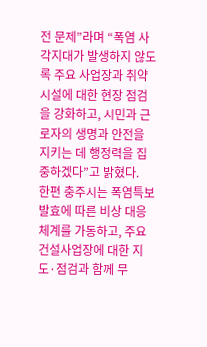전 문제”라며 “폭염 사각지대가 발생하지 않도록 주요 사업장과 취약시설에 대한 현장 점검을 강화하고, 시민과 근로자의 생명과 안전을 지키는 데 행정력을 집중하겠다”고 밝혔다.
한편 충주시는 폭염특보 발효에 따른 비상 대응체계를 가동하고, 주요 건설사업장에 대한 지도·점검과 함께 무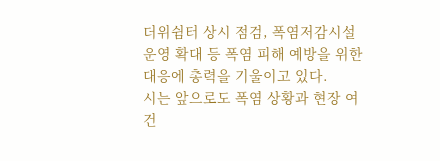더위쉼터 상시 점검, 폭염저감시설 운영 확대 등 폭염 피해 예방을 위한 대응에 총력을 기울이고 있다.
시는 앞으로도 폭염 상황과 현장 여건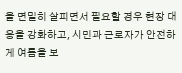을 면밀히 살피면서 필요할 경우 현장 대응을 강화하고, 시민과 근로자가 안전하게 여름을 보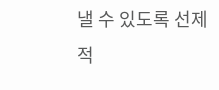낼 수 있도록 선제적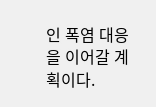인 폭염 대응을 이어갈 계획이다.